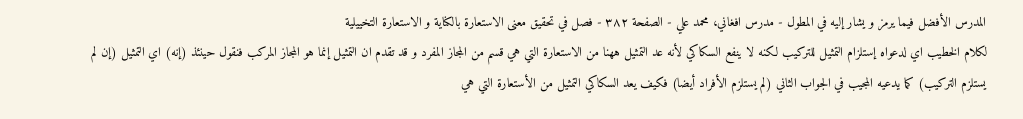المدرس الأفضل فيما يرمز و يشار إليه في المطول - مدرس افغاني، محمد علي - الصفحة ٣٨٢ - فصل في تحقيق معنى الاستعارة بالكناية و الاستعارة التخييلية
لكلام الخطيب اي لدعواه إستلزام التمثيل للتركيب لكنه لا ينفع السكاكي لأنه عد التمثيل ههنا من الاستعارة التي هي قسم من المجاز المفرد و قد تقدم ان التمثيل إنما هو المجاز المركب فنقول حينئذ (إنه) اي التمثيل (إن لم يستلزم التركيب) كما يدعيه المجيب في الجواب الثاني (لم يستلزم الأفراد أيضا) فكيف يعد السكاكي التمثيل من الأستعارة التي هي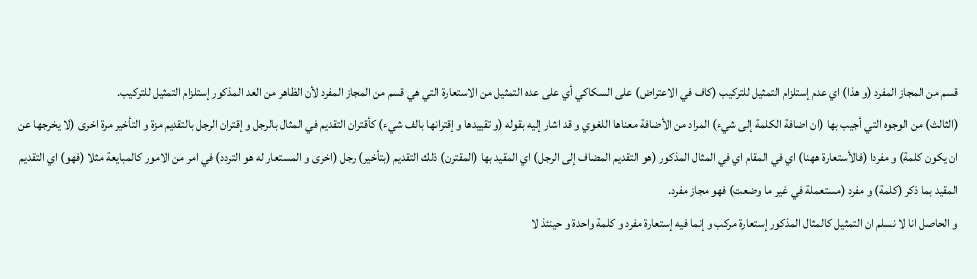قسم من المجاز المفرد (و هذا) اي عدم إستلزام التمثيل للتركيب (كاف في الاعتراض) على السكاكي أي على عده التمثيل من الاستعارة التي هي قسم من المجاز المفرد لأن الظاهر من العد المذكور إستلزام التمثيل للتركيب.
(الثالث) من الوجوه التي أجيب بها (ان اضافة الكلمة إلى شيء) المراد من الأضافة معناها اللغوي و قد اشار إليه بقوله (و تقييدها و إقترانها بالف شيء) كأقتران التقديم في المثال بالرجل و إقتران الرجل بالتقديم مزة و التأخير مرة اخرى (لا يخرجها عن ان يكون كلمة) و مفردا (فالأستعارة ههنا) اي في المقام اي في المثال المذكور (هو التقديم المضاف إلى الرجل) اي المقيد بها (المقترن) ذلك التقديم (بتأخير) رجل (اخرى و المستعار له هو التردد) في امر من الامور كالمبايعة مثلا (فهو) اي التقديم المقيد بما ذكر (كلمة) و مفرد (مستعملة في غير ما وضعت) فهو مجاز مفرد.
و الحاصل انا لا نسلم ان التمثيل كالمثال المذكور إستعارة مركب و إنما فيه إستعارة مفرد و كلمة واحدة و حينئذ لا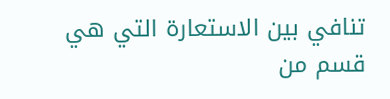تنافي بين الاستعارة التي هي قسم من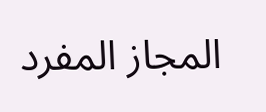المجاز المفرد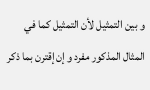و بين التمثيل لأن التمثيل كما في المثال المذكور مفرد و إن إقترن بما ذكر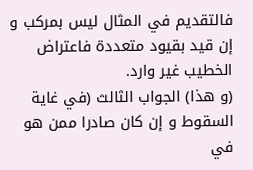فالتقديم في المثال ليس بمركب و إن قيد بقيود متعددة فاعتراض الخطيب غير وارد.
(و هذا) الجواب الثالث (في غاية السقوط و إن كان صادرا ممن هو في